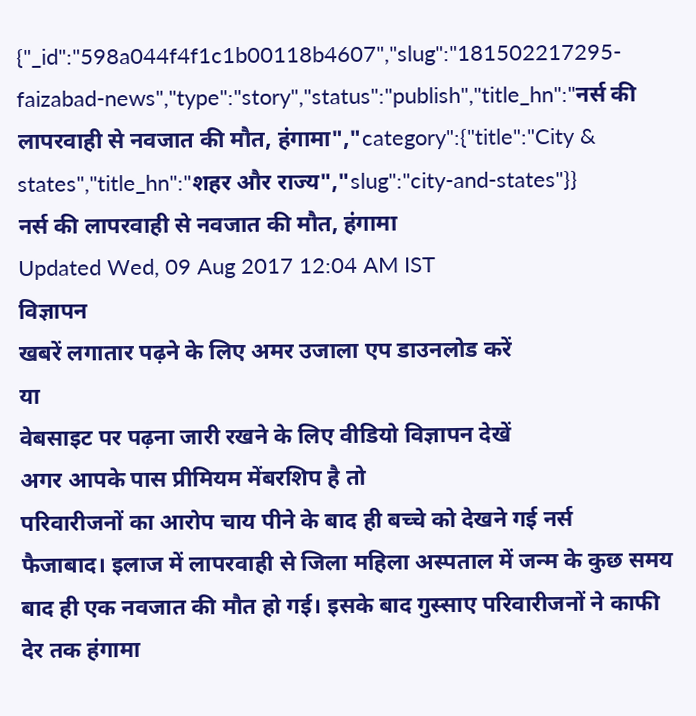{"_id":"598a044f4f1c1b00118b4607","slug":"181502217295-faizabad-news","type":"story","status":"publish","title_hn":"नर्स की लापरवाही से नवजात की मौत, हंगामा","category":{"title":"City & states","title_hn":"शहर और राज्य","slug":"city-and-states"}}
नर्स की लापरवाही से नवजात की मौत, हंगामा
Updated Wed, 09 Aug 2017 12:04 AM IST
विज्ञापन
खबरें लगातार पढ़ने के लिए अमर उजाला एप डाउनलोड करें
या
वेबसाइट पर पढ़ना जारी रखने के लिए वीडियो विज्ञापन देखें
अगर आपके पास प्रीमियम मेंबरशिप है तो
परिवारीजनों का आरोप चाय पीने के बाद ही बच्चे को देखने गई नर्स
फैजाबाद। इलाज में लापरवाही से जिला महिला अस्पताल में जन्म के कुछ समय बाद ही एक नवजात की मौत हो गई। इसके बाद गुस्साए परिवारीजनों ने काफी देर तक हंगामा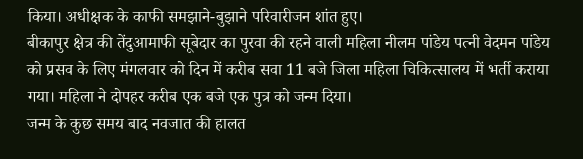किया। अधीक्षक के काफी समझाने-बुझाने परिवारीजन शांत हुए।
बीकापुर क्षेत्र की तेंदुआमाफी सूबेदार का पुरवा की रहने वाली महिला नीलम पांडेय पत्नी वेदमन पांडेय को प्रसव के लिए मंगलवार को दिन में करीब सवा 11 बजे जिला महिला चिकित्सालय में भर्ती कराया गया। महिला ने दोपहर करीब एक बजे एक पुत्र को जन्म दिया।
जन्म के कुछ समय बाद नवजात की हालत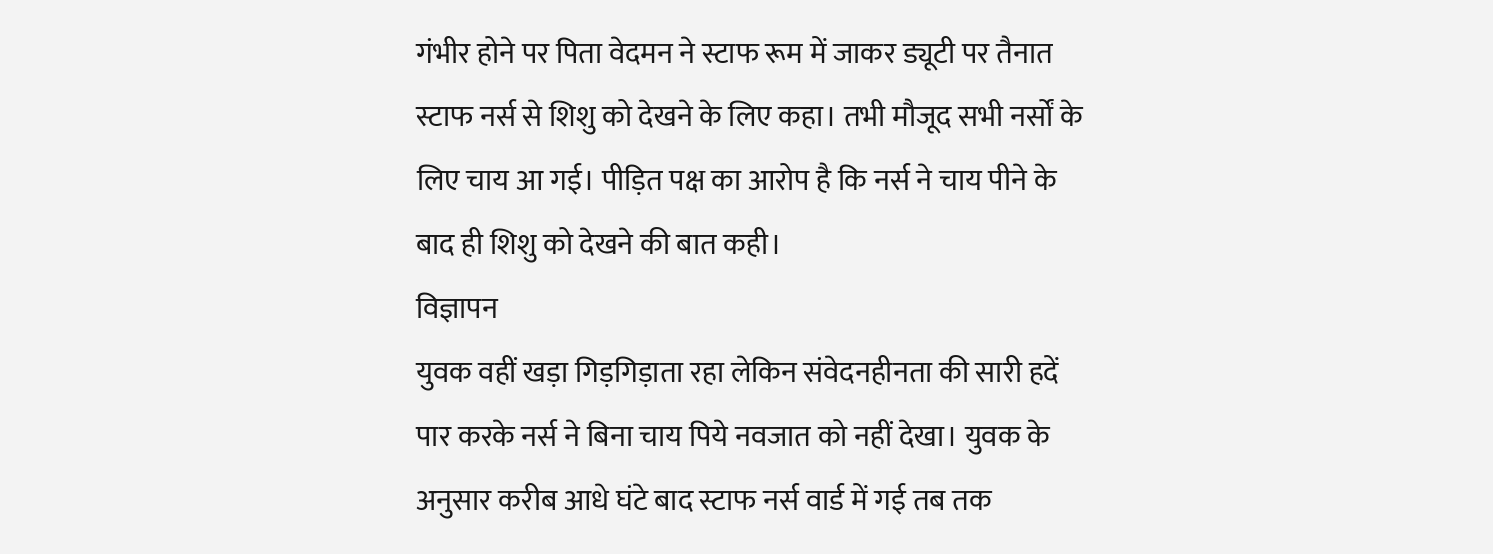गंभीर होने पर पिता वेदमन ने स्टाफ रूम में जाकर ड्यूटी पर तैनात स्टाफ नर्स से शिशु को देखने के लिए कहा। तभी मौजूद सभी नर्सों के लिए चाय आ गई। पीड़ित पक्ष का आरोप है कि नर्स ने चाय पीने के बाद ही शिशु को देखने की बात कही।
विज्ञापन
युवक वहीं खड़ा गिड़गिड़ाता रहा लेकिन संवेदनहीनता की सारी हदें पार करके नर्स ने बिना चाय पिये नवजात को नहीं देखा। युवक के अनुसार करीब आधे घंटे बाद स्टाफ नर्स वार्ड में गई तब तक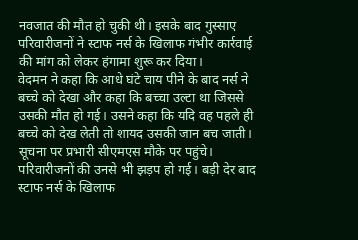नवजात की मौत हो चुकी थी। इसके बाद गुस्साए परिवारीजनों ने स्टाफ नर्स के खिलाफ गंभीर कार्रवाई की मांग को लेकर हंगामा शुरू कर दिया।
वेदमन ने कहा कि आधे घंटे चाय पीने के बाद नर्स ने बच्चे को देखा और कहा कि बच्चा उल्टा था जिससे उसकी मौत हो गई। उसने कहा कि यदि वह पहले ही बच्चे को देख लेती तो शायद उसकी जान बच जाती। सूचना पर प्रभारी सीएमएस मौके पर पहुंचे।
परिवारीजनों की उनसे भी झड़प हो गई। बड़ी देर बाद स्टाफ नर्स के खिलाफ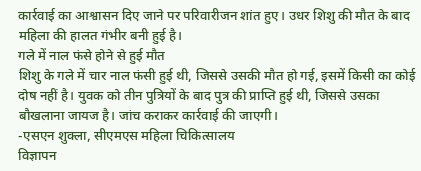कार्रवाई का आश्वासन दिए जाने पर परिवारीजन शांत हुए। उधर शिशु की मौत के बाद महिला की हालत गंभीर बनी हुई है।
गले में नाल फंसे होने से हुई मौत
शिशु के गले में चार नाल फंसी हुई थी, जिससे उसकी मौत हो गई, इसमें किसी का कोई दोष नहीं है। युवक को तीन पुत्रियों के बाद पुत्र की प्राप्ति हुई थी, जिससे उसका बौखलाना जायज है। जांच कराकर कार्रवाई की जाएगी।
-एसएन शुक्ला, सीएमएस महिला चिकित्सालय
विज्ञापन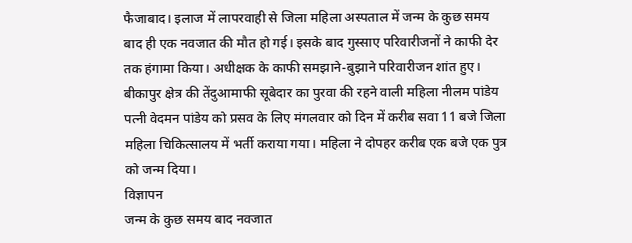फैजाबाद। इलाज में लापरवाही से जिला महिला अस्पताल में जन्म के कुछ समय बाद ही एक नवजात की मौत हो गई। इसके बाद गुस्साए परिवारीजनों ने काफी देर तक हंगामा किया। अधीक्षक के काफी समझाने-बुझाने परिवारीजन शांत हुए।
बीकापुर क्षेत्र की तेंदुआमाफी सूबेदार का पुरवा की रहने वाली महिला नीलम पांडेय पत्नी वेदमन पांडेय को प्रसव के लिए मंगलवार को दिन में करीब सवा 11 बजे जिला महिला चिकित्सालय में भर्ती कराया गया। महिला ने दोपहर करीब एक बजे एक पुत्र को जन्म दिया।
विज्ञापन
जन्म के कुछ समय बाद नवजात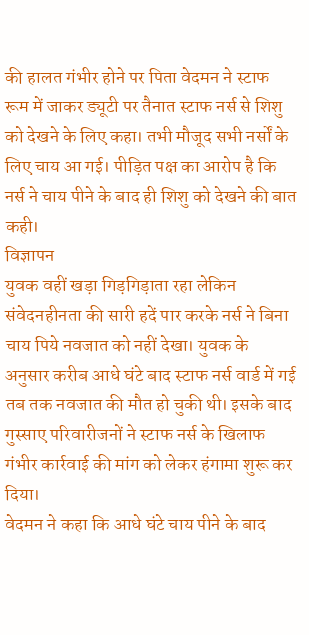की हालत गंभीर होने पर पिता वेदमन ने स्टाफ रूम में जाकर ड्यूटी पर तैनात स्टाफ नर्स से शिशु को देखने के लिए कहा। तभी मौजूद सभी नर्सों के लिए चाय आ गई। पीड़ित पक्ष का आरोप है कि नर्स ने चाय पीने के बाद ही शिशु को देखने की बात कही।
विज्ञापन
युवक वहीं खड़ा गिड़गिड़ाता रहा लेकिन संवेदनहीनता की सारी हदें पार करके नर्स ने बिना चाय पिये नवजात को नहीं देखा। युवक के अनुसार करीब आधे घंटे बाद स्टाफ नर्स वार्ड में गई तब तक नवजात की मौत हो चुकी थी। इसके बाद गुस्साए परिवारीजनों ने स्टाफ नर्स के खिलाफ गंभीर कार्रवाई की मांग को लेकर हंगामा शुरू कर दिया।
वेदमन ने कहा कि आधे घंटे चाय पीने के बाद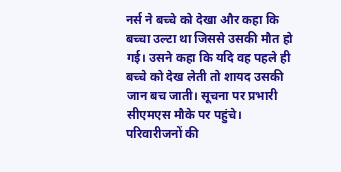नर्स ने बच्चे को देखा और कहा कि बच्चा उल्टा था जिससे उसकी मौत हो गई। उसने कहा कि यदि वह पहले ही बच्चे को देख लेती तो शायद उसकी जान बच जाती। सूचना पर प्रभारी सीएमएस मौके पर पहुंचे।
परिवारीजनों की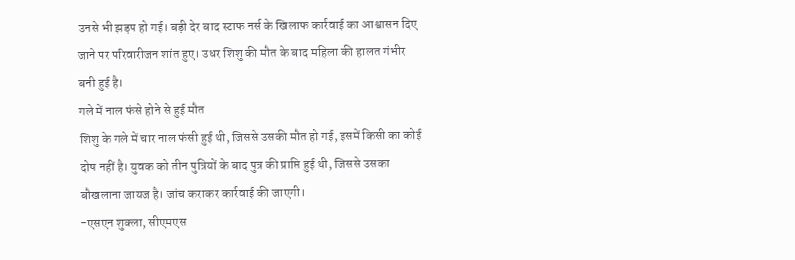उनसे भी झड़प हो गई। बड़ी देर बाद स्टाफ नर्स के खिलाफ कार्रवाई का आश्वासन दिए जाने पर परिवारीजन शांत हुए। उधर शिशु की मौत के बाद महिला की हालत गंभीर बनी हुई है।
गले में नाल फंसे होने से हुई मौत
शिशु के गले में चार नाल फंसी हुई थी, जिससे उसकी मौत हो गई, इसमें किसी का कोई दोष नहीं है। युवक को तीन पुत्रियों के बाद पुत्र की प्राप्ति हुई थी, जिससे उसका बौखलाना जायज है। जांच कराकर कार्रवाई की जाएगी।
-एसएन शुक्ला, सीएमएस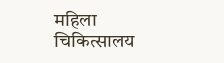महिला चिकित्सालय